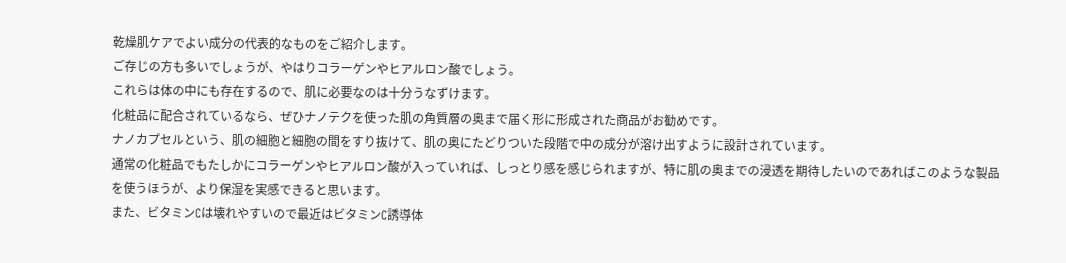乾燥肌ケアでよい成分の代表的なものをご紹介します。
ご存じの方も多いでしょうが、やはりコラーゲンやヒアルロン酸でしょう。
これらは体の中にも存在するので、肌に必要なのは十分うなずけます。
化粧品に配合されているなら、ぜひナノテクを使った肌の角質層の奥まで届く形に形成された商品がお勧めです。
ナノカプセルという、肌の細胞と細胞の間をすり抜けて、肌の奥にたどりついた段階で中の成分が溶け出すように設計されています。
通常の化粧品でもたしかにコラーゲンやヒアルロン酸が入っていれば、しっとり感を感じられますが、特に肌の奥までの浸透を期待したいのであればこのような製品を使うほうが、より保湿を実感できると思います。
また、ビタミンCは壊れやすいので最近はビタミンC誘導体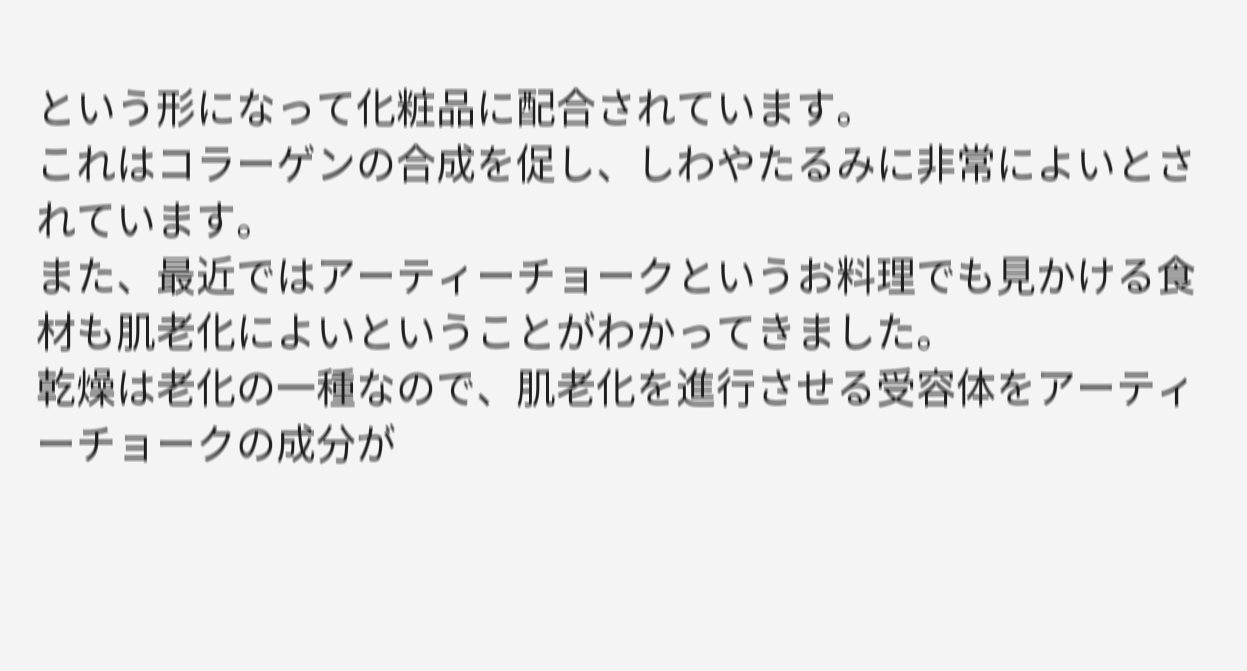という形になって化粧品に配合されています。
これはコラーゲンの合成を促し、しわやたるみに非常によいとされています。
また、最近ではアーティーチョークというお料理でも見かける食材も肌老化によいということがわかってきました。
乾燥は老化の一種なので、肌老化を進行させる受容体をアーティーチョークの成分が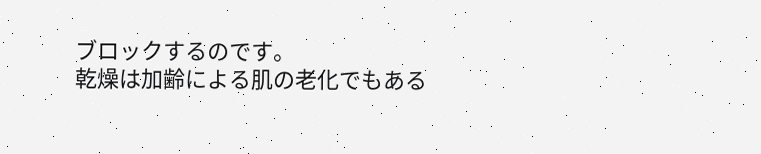ブロックするのです。
乾燥は加齢による肌の老化でもある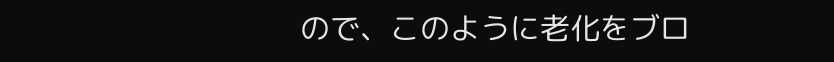ので、このように老化をブロ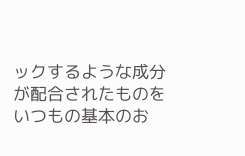ックするような成分が配合されたものをいつもの基本のお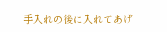手入れの後に入れてあげ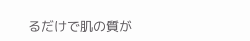るだけで肌の質が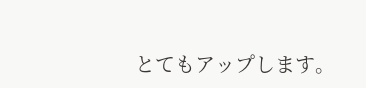とてもアップします。